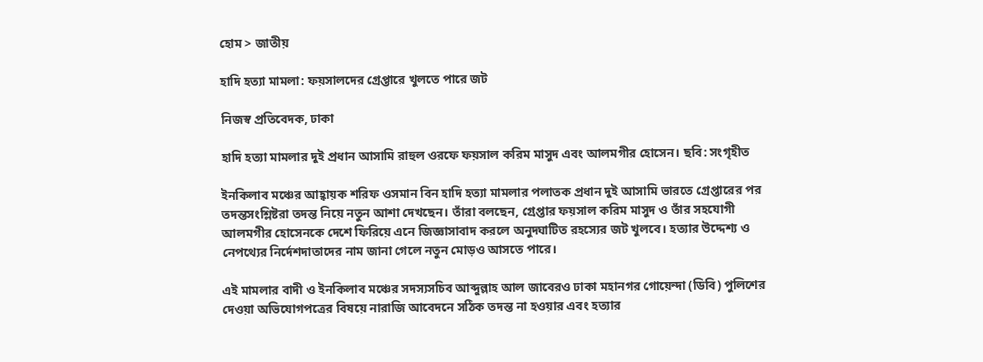হোম > জাতীয়

হাদি হত্যা মামলা: ফয়সালদের গ্রেপ্তারে খুলতে পারে জট

নিজস্ব প্রতিবেদক, ঢাকা

হাদি হত্যা মামলার দুই প্রধান আসামি রাহুল ওরফে ফয়সাল করিম মাসুদ এবং আলমগীর হোসেন। ছবি: সংগৃহীত

ইনকিলাব মঞ্চের আহ্বায়ক শরিফ ওসমান বিন হাদি হত্যা মামলার পলাতক প্রধান দুই আসামি ভারতে গ্রেপ্তারের পর তদন্তসংশ্লিষ্টরা তদন্ত নিয়ে নতুন আশা দেখছেন। তাঁরা বলছেন, গ্রেপ্তার ফয়সাল করিম মাসুদ ও তাঁর সহযোগী আলমগীর হোসেনকে দেশে ফিরিয়ে এনে জিজ্ঞাসাবাদ করলে অনুদ্ঘাটিত রহস্যের জট খুলবে। হত্যার উদ্দেশ্য ও নেপথ্যের নির্দেশদাতাদের নাম জানা গেলে নতুন মোড়ও আসতে পারে।

এই মামলার বাদী ও ইনকিলাব মঞ্চের সদস্যসচিব আব্দুল্লাহ আল জাবেরও ঢাকা মহানগর গোয়েন্দা (ডিবি) পুলিশের দেওয়া অভিযোগপত্রের বিষয়ে নারাজি আবেদনে সঠিক তদন্ত না হওয়ার এবং হত্যার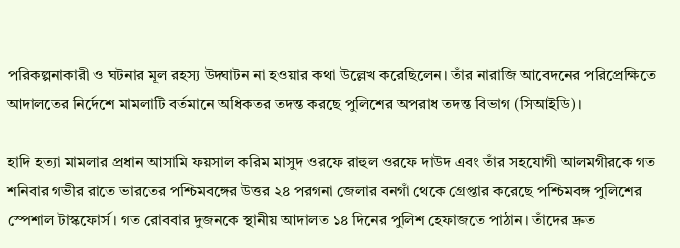পরিকল্পনাকারী ও ঘটনার মূল রহস্য উদ্ঘাটন না হওয়ার কথা উল্লেখ করেছিলেন। তাঁর নারাজি আবেদনের পরিপ্রেক্ষিতে আদালতের নির্দেশে মামলাটি বর্তমানে অধিকতর তদন্ত করছে পুলিশের অপরাধ তদন্ত বিভাগ (সিআইডি)।

হাদি হত্যা মামলার প্রধান আসামি ফয়সাল করিম মাসুদ ওরফে রাহুল ওরফে দাউদ এবং তাঁর সহযোগী আলমগীরকে গত শনিবার গভীর রাতে ভারতের পশ্চিমবঙ্গের উত্তর ২৪ পরগনা জেলার বনগাঁ থেকে গ্রেপ্তার করেছে পশ্চিমবঙ্গ পুলিশের স্পেশাল টাস্কফোর্স। গত রোববার দুজনকে স্থানীয় আদালত ১৪ দিনের পুলিশ হেফাজতে পাঠান। তাঁদের দ্রুত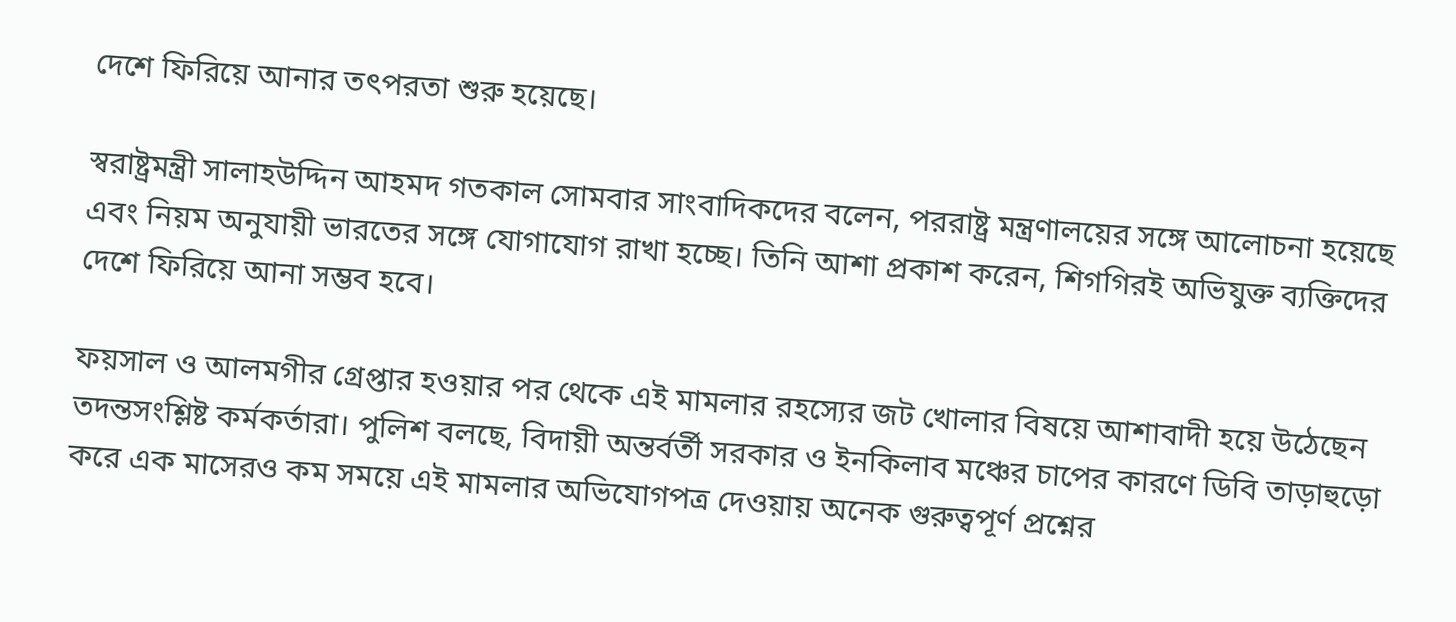দেশে ফিরিয়ে আনার তৎপরতা শুরু হয়েছে।

স্বরাষ্ট্রমন্ত্রী সালাহউদ্দিন আহমদ গতকাল সোমবার সাংবাদিকদের বলেন, পররাষ্ট্র মন্ত্রণালয়ের সঙ্গে আলোচনা হয়েছে এবং নিয়ম অনুযায়ী ভারতের সঙ্গে যোগাযোগ রাখা হচ্ছে। তিনি আশা প্রকাশ করেন, শিগগিরই অভিযুক্ত ব্যক্তিদের দেশে ফিরিয়ে আনা সম্ভব হবে।

ফয়সাল ও আলমগীর গ্রেপ্তার হওয়ার পর থেকে এই মামলার রহস্যের জট খোলার বিষয়ে আশাবাদী হয়ে উঠেছেন তদন্তসংশ্লিষ্ট কর্মকর্তারা। পুলিশ বলছে, বিদায়ী অন্তর্বর্তী সরকার ও ইনকিলাব মঞ্চের চাপের কারণে ডিবি তাড়াহুড়ো করে এক মাসেরও কম সময়ে এই মামলার অভিযোগপত্র দেওয়ায় অনেক গুরুত্বপূর্ণ প্রশ্নের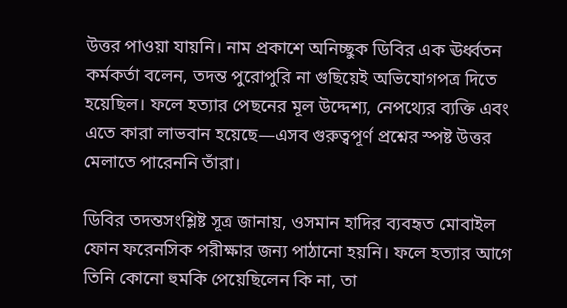উত্তর পাওয়া যায়নি। নাম প্রকাশে অনিচ্ছুক ডিবির এক ঊর্ধ্বতন কর্মকর্তা বলেন, তদন্ত পুরোপুরি না গুছিয়েই অভিযোগপত্র দিতে হয়েছিল। ফলে হত্যার পেছনের মূল উদ্দেশ্য, নেপথ্যের ব্যক্তি এবং এতে কারা লাভবান হয়েছে—এসব গুরুত্বপূর্ণ প্রশ্নের স্পষ্ট উত্তর মেলাতে পারেননি তাঁরা।

ডিবির তদন্তসংশ্লিষ্ট সূত্র জানায়, ওসমান হাদির ব্যবহৃত মোবাইল ফোন ফরেনসিক পরীক্ষার জন্য পাঠানো হয়নি। ফলে হত্যার আগে তিনি কোনো হুমকি পেয়েছিলেন কি না, তা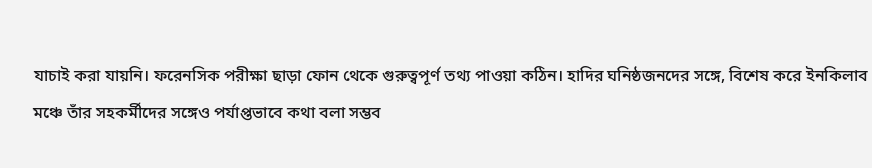যাচাই করা যায়নি। ফরেনসিক পরীক্ষা ছাড়া ফোন থেকে গুরুত্বপূর্ণ তথ্য পাওয়া কঠিন। হাদির ঘনিষ্ঠজনদের সঙ্গে, বিশেষ করে ইনকিলাব মঞ্চে তাঁর সহকর্মীদের সঙ্গেও পর্যাপ্তভাবে কথা বলা সম্ভব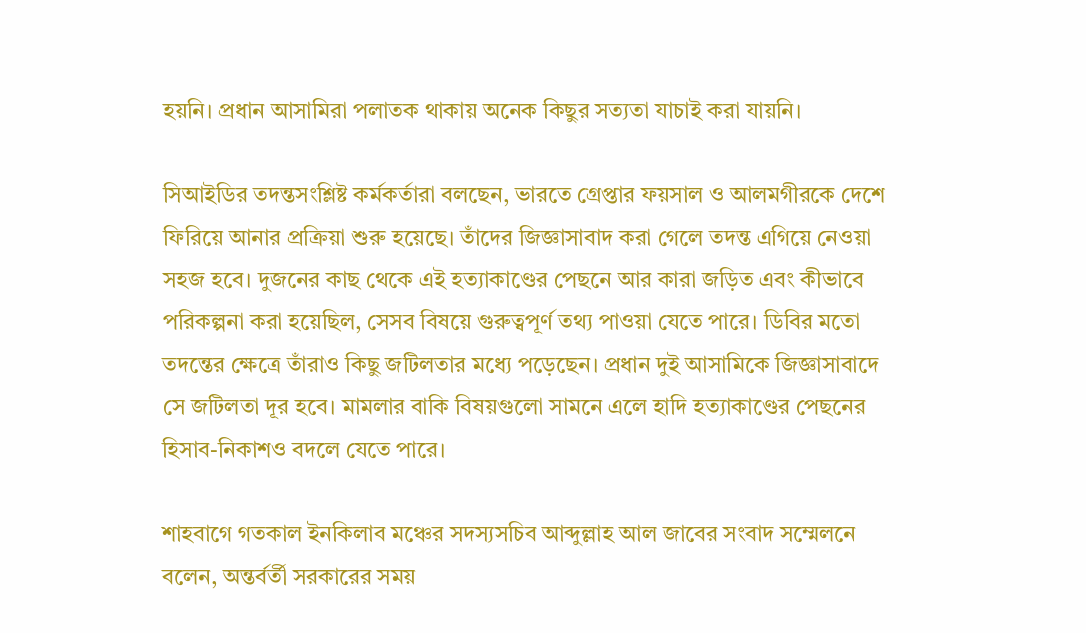হয়নি। প্রধান আসামিরা পলাতক থাকায় অনেক কিছুর সত্যতা যাচাই করা যায়নি।

সিআইডির তদন্তসংশ্লিষ্ট কর্মকর্তারা বলছেন, ভারতে গ্রেপ্তার ফয়সাল ও আলমগীরকে দেশে ফিরিয়ে আনার প্রক্রিয়া শুরু হয়েছে। তাঁদের জিজ্ঞাসাবাদ করা গেলে তদন্ত এগিয়ে নেওয়া সহজ হবে। দুজনের কাছ থেকে এই হত্যাকাণ্ডের পেছনে আর কারা জড়িত এবং কীভাবে পরিকল্পনা করা হয়েছিল, সেসব বিষয়ে গুরুত্বপূর্ণ তথ্য পাওয়া যেতে পারে। ডিবির মতো তদন্তের ক্ষেত্রে তাঁরাও কিছু জটিলতার মধ্যে পড়েছেন। প্রধান দুই আসামিকে জিজ্ঞাসাবাদে সে জটিলতা দূর হবে। মামলার বাকি বিষয়গুলো সামনে এলে হাদি হত্যাকাণ্ডের পেছনের হিসাব-নিকাশও বদলে যেতে পারে।

শাহবাগে গতকাল ইনকিলাব মঞ্চের সদস্যসচিব আব্দুল্লাহ আল জাবের সংবাদ সম্মেলনে বলেন, অন্তর্বর্তী সরকারের সময়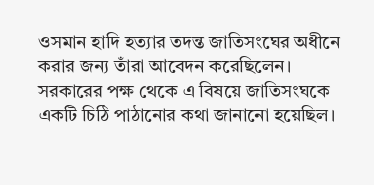ওসমান হাদি হত্যার তদন্ত জাতিসংঘের অধীনে করার জন্য তাঁরা আবেদন করেছিলেন। সরকারের পক্ষ থেকে এ বিষয়ে জাতিসংঘকে একটি চিঠি পাঠানোর কথা জানানো হয়েছিল।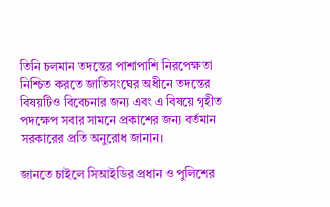তিনি চলমান তদন্তের পাশাপাশি নিরপেক্ষতা নিশ্চিত করতে জাতিসংঘের অধীনে তদন্তের বিষয়টিও বিবেচনার জন্য এবং এ বিষয়ে গৃহীত পদক্ষেপ সবার সামনে প্রকাশের জন্য বর্তমান সরকারের প্রতি অনুরোধ জানান।

জানতে চাইলে সিআইডির প্রধান ও পুলিশের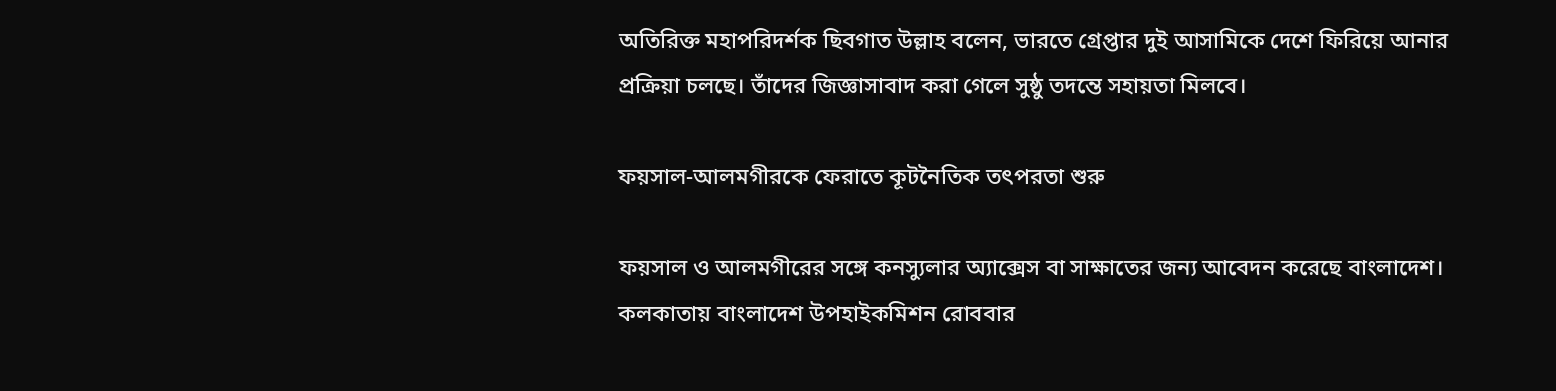অতিরিক্ত মহাপরিদর্শক ছিবগাত উল্লাহ বলেন, ভারতে গ্রেপ্তার দুই আসামিকে দেশে ফিরিয়ে আনার প্রক্রিয়া চলছে। তাঁদের জিজ্ঞাসাবাদ করা গেলে সুষ্ঠু তদন্তে সহায়তা মিলবে।

ফয়সাল-আলমগীরকে ফেরাতে কূটনৈতিক তৎপরতা শুরু

ফয়সাল ও আলমগীরের সঙ্গে কনস্যুলার অ্যাক্সেস বা সাক্ষাতের জন্য আবেদন করেছে বাংলাদেশ। কলকাতায় বাংলাদেশ উপহাইকমিশন রোববার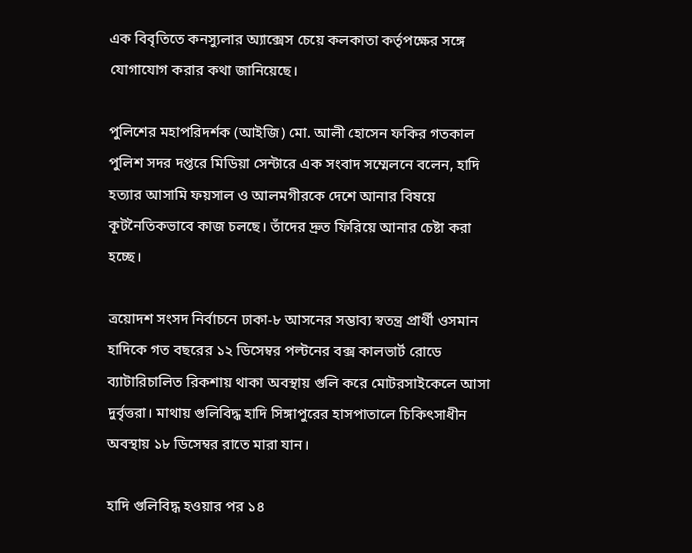এক বিবৃতিতে কনস্যুলার অ্যাক্সেস চেয়ে কলকাতা কর্তৃপক্ষের সঙ্গে যোগাযোগ করার কথা জানিয়েছে।

পুলিশের মহাপরিদর্শক (আইজি) মো. আলী হোসেন ফকির গতকাল পুলিশ সদর দপ্তরে মিডিয়া সেন্টারে এক সংবাদ সম্মেলনে বলেন, হাদি হত্যার আসামি ফয়সাল ও আলমগীরকে দেশে আনার বিষয়ে কূটনৈতিকভাবে কাজ চলছে। তাঁদের দ্রুত ফিরিয়ে আনার চেষ্টা করা হচ্ছে।

ত্রয়োদশ সংসদ নির্বাচনে ঢাকা-৮ আসনের সম্ভাব্য স্বতন্ত্র প্রার্থী ওসমান হাদিকে গত বছরের ১২ ডিসেম্বর পল্টনের বক্স কালভার্ট রোডে ব্যাটারিচালিত রিকশায় থাকা অবস্থায় গুলি করে মোটরসাইকেলে আসা দুর্বৃত্তরা। মাথায় গুলিবিদ্ধ হাদি সিঙ্গাপুরের হাসপাতালে চিকিৎসাধীন অবস্থায় ১৮ ডিসেম্বর রাতে মারা যান।

হাদি গুলিবিদ্ধ হওয়ার পর ১৪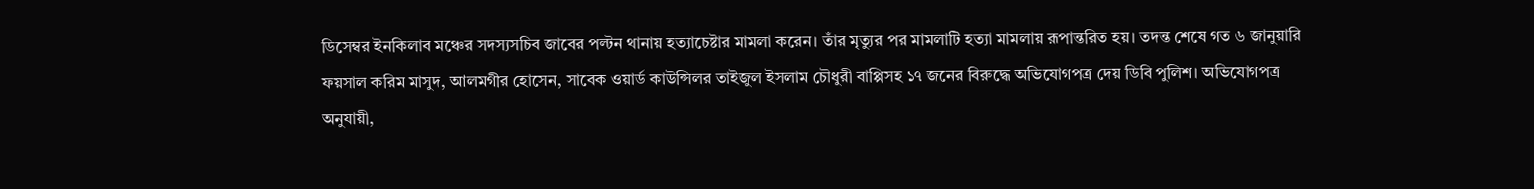ডিসেম্বর ইনকিলাব মঞ্চের সদস্যসচিব জাবের পল্টন থানায় হত্যাচেষ্টার মামলা করেন। তাঁর মৃত্যুর পর মামলাটি হত্যা মামলায় রূপান্তরিত হয়। তদন্ত শেষে গত ৬ জানুয়ারি ফয়সাল করিম মাসুদ, আলমগীর হোসেন, সাবেক ওয়ার্ড কাউন্সিলর তাইজুল ইসলাম চৌধুরী বাপ্পিসহ ১৭ জনের বিরুদ্ধে অভিযোগপত্র দেয় ডিবি পুলিশ। অভিযোগপত্র অনুযায়ী,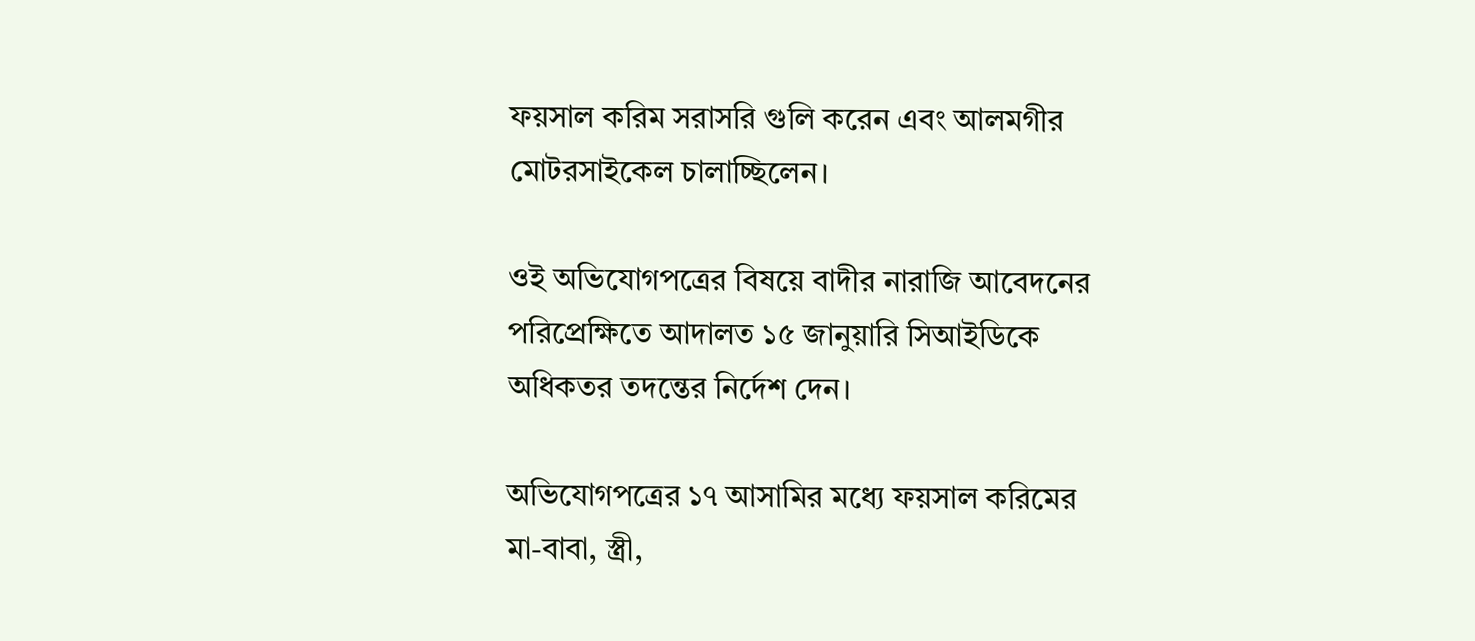ফয়সাল করিম সরাসরি গুলি করেন এবং আলমগীর মোটরসাইকেল চালাচ্ছিলেন।

ওই অভিযোগপত্রের বিষয়ে বাদীর নারাজি আবেদনের পরিপ্রেক্ষিতে আদালত ১৫ জানুয়ারি সিআইডিকে অধিকতর তদন্তের নির্দেশ দেন।

অভিযোগপত্রের ১৭ আসামির মধ্যে ফয়সাল করিমের মা-বাবা, স্ত্রী,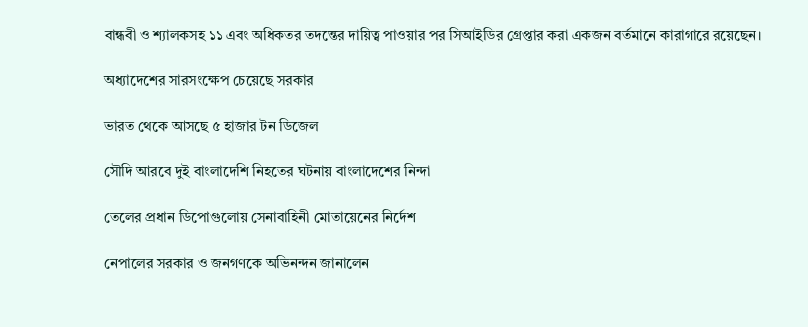বান্ধবী ও শ্যালকসহ ১১ এবং অধিকতর তদন্তের দায়িত্ব পাওয়ার পর সিআইডির গ্রেপ্তার করা একজন বর্তমানে কারাগারে রয়েছেন।

অধ্যাদেশের সারসংক্ষেপ চেয়েছে সরকার

ভারত থেকে আসছে ৫ হাজার টন ডিজেল

সৌদি আরবে দুই বাংলাদেশি নিহতের ঘটনায় বাংলাদেশের নিন্দা

তেলের প্রধান ডিপোগুলোয় সেনাবাহিনী মোতায়েনের নির্দেশ

নেপালের সরকার ও জনগণকে অভিনন্দন জানালেন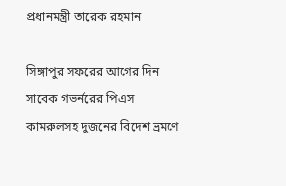প্রধানমন্ত্রী তারেক রহমান

সিঙ্গাপুর সফরের আগের দিন সাবেক গভর্নরের পিএস কামরুলসহ দুজনের বিদেশ ভ্রমণে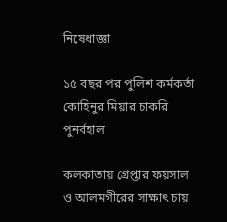নিষেধাজ্ঞা

১৫ বছর পর পুলিশ কর্মকর্তা কোহিনুর মিয়ার চাকরি পুনর্বহাল

কলকাতায় গ্রেপ্তার ফয়সাল ও আলমগীরের সাক্ষাৎ চায়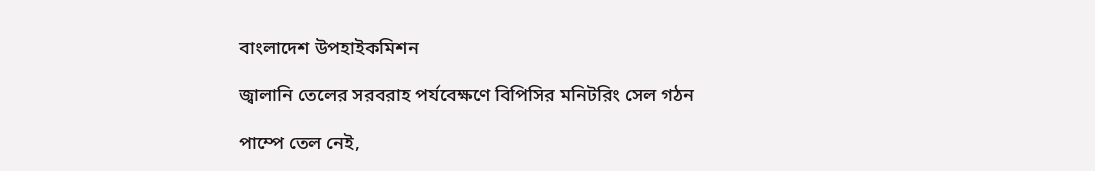বাংলাদেশ উপহাইকমিশন

জ্বালানি তেলের সরবরাহ পর্যবেক্ষণে বিপিসির মনিটরিং সেল গঠন

পাম্পে তেল নেই,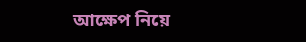আক্ষেপ নিয়ে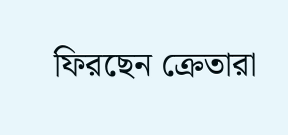ফিরছেন ক্রেতারা